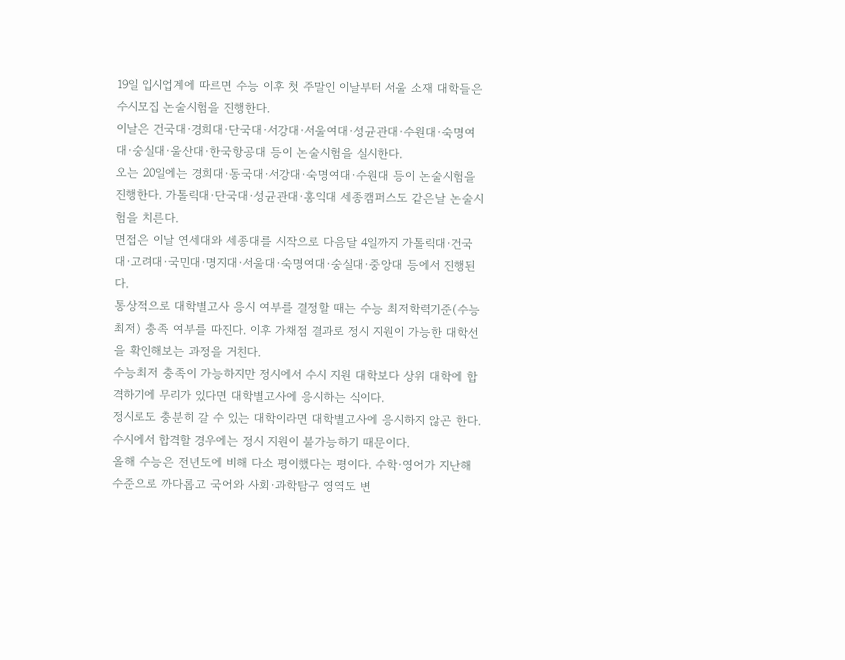19일 입시업계에 따르면 수능 이후 첫 주말인 이날부터 서울 소재 대학들은 수시모집 논술시험을 진행한다.
이날은 건국대·경희대·단국대·서강대·서울여대·성균관대·수원대·숙명여대·숭실대·울산대·한국항공대 등이 논술시험을 실시한다.
오는 20일에는 경희대·동국대·서강대·숙명여대·수원대 등이 논술시험을 진행한다. 가톨릭대·단국대·성균관대·홍익대 세종캠퍼스도 같은날 논술시험을 치른다.
면접은 이날 연세대와 세종대를 시작으로 다음달 4일까지 가톨릭대·건국대·고려대·국민대·명지대·서울대·숙명여대·숭실대·중앙대 등에서 진행된다.
통상적으로 대학별고사 응시 여부를 결정할 때는 수능 최저학력기준(수능 최저) 충족 여부를 따진다. 이후 가채점 결과로 정시 지원이 가능한 대학선을 확인해보는 과정을 거친다.
수능최저 충족이 가능하지만 정시에서 수시 지원 대학보다 상위 대학에 합격하기에 무리가 있다면 대학별고사에 응시하는 식이다.
정시로도 충분히 갈 수 있는 대학이라면 대학별고사에 응시하지 않곤 한다. 수시에서 합격할 경우에는 정시 지원이 불가능하기 때문이다.
올해 수능은 전년도에 비해 다소 평이했다는 평이다. 수학·영어가 지난해 수준으로 까다롭고 국어와 사회·과학탐구 영역도 변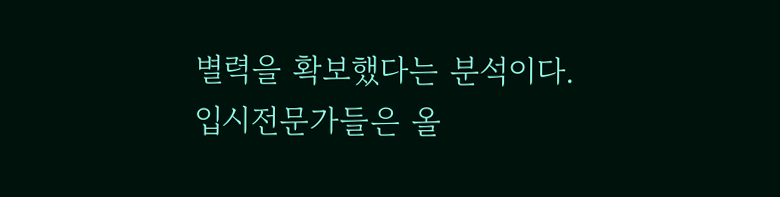별력을 확보했다는 분석이다.
입시전문가들은 올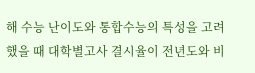해 수능 난이도와 통합수능의 특성을 고려했을 때 대학별고사 결시율이 전년도와 비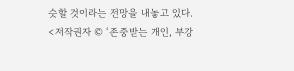슷할 것이라는 전망을 내놓고 있다.
<저작권자 © ‘존중받는 개인, 부강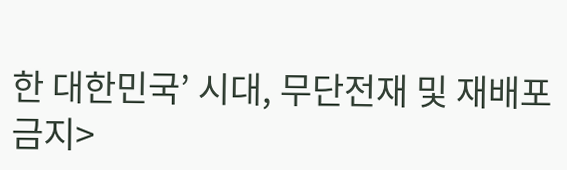한 대한민국’ 시대, 무단전재 및 재배포 금지>